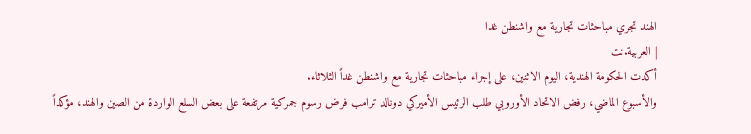الهند تجري مباحثات تجارية مع واشنطن غدا
| العربية.نت
أكدت الحكومة الهندية، اليوم الاثنين، على إجراء مباحثات تجارية مع واشنطن غداً الثلاثاء.
والأسبوع الماضي، رفض الاتحاد الأوروبي طلب الرئيس الأميركي دونالد ترامب فرض رسوم جمركية مرتفعة على بعض السلع الواردة من الصين والهند، مؤكداً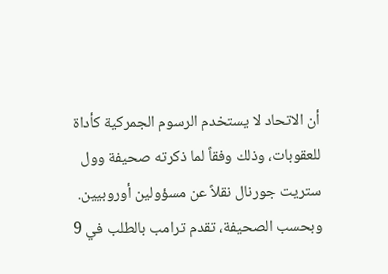أن الاتحاد لا يستخدم الرسوم الجمركية كأداة للعقوبات، وذلك وفقاً لما ذكرته صحيفة وول ستريت جورنال نقلاً عن مسؤولين أوروبيين.
وبحسب الصحيفة، تقدم ترامب بالطلب في 9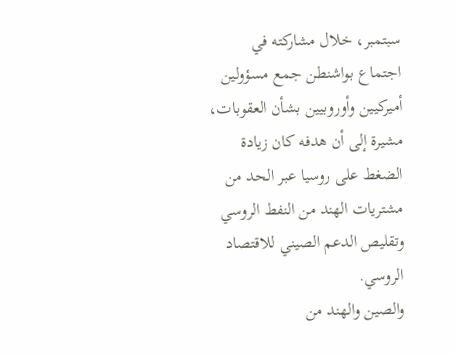سبتمبر، خلال مشاركته في اجتماع بواشنطن جمع مسؤولين أميركيين وأوروبيين بشأن العقوبات، مشيرة إلى أن هدفه كان زيادة الضغط على روسيا عبر الحد من مشتريات الهند من النفط الروسي وتقليص الدعم الصيني للاقتصاد الروسي.
والصين والهند من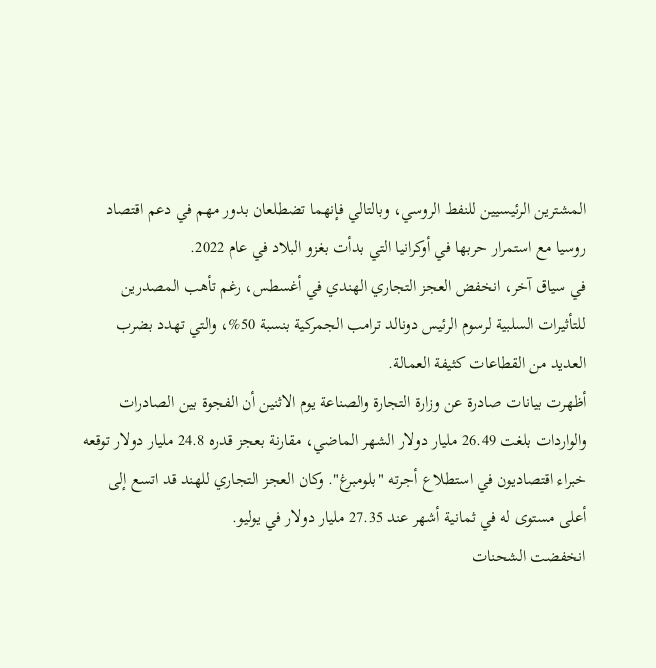المشترين الرئيسيين للنفط الروسي، وبالتالي فإنهما تضطلعان بدور مهم في دعم اقتصاد روسيا مع استمرار حربها في أوكرانيا التي بدأت بغزو البلاد في عام 2022.
في سياق آخر، انخفض العجز التجاري الهندي في أغسطس، رغم تأهب المصدرين للتأثيرات السلبية لرسوم الرئيس دونالد ترامب الجمركية بنسبة 50%، والتي تهدد بضرب العديد من القطاعات كثيفة العمالة.
أظهرت بيانات صادرة عن وزارة التجارة والصناعة يوم الاثنين أن الفجوة بين الصادرات والواردات بلغت 26.49 مليار دولار الشهر الماضي، مقارنة بعجز قدره 24.8 مليار دولار توقعه خبراء اقتصاديون في استطلاع أجرته "بلومبرغ". وكان العجز التجاري للهند قد اتسع إلى أعلى مستوى له في ثمانية أشهر عند 27.35 مليار دولار في يوليو.
انخفضت الشحنات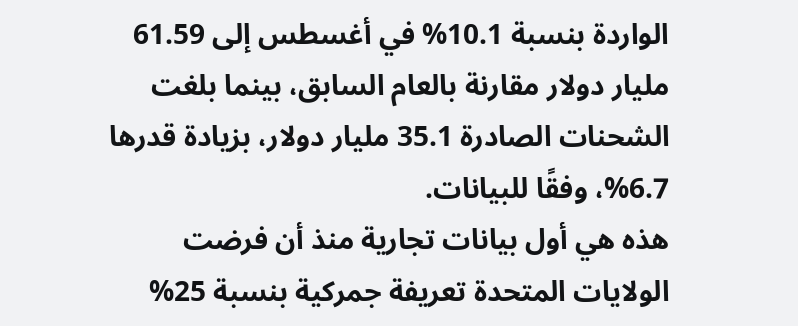الواردة بنسبة 10.1% في أغسطس إلى 61.59 مليار دولار مقارنة بالعام السابق، بينما بلغت الشحنات الصادرة 35.1 مليار دولار، بزيادة قدرها 6.7%، وفقًا للبيانات.
هذه هي أول بيانات تجارية منذ أن فرضت الولايات المتحدة تعريفة جمركية بنسبة 25%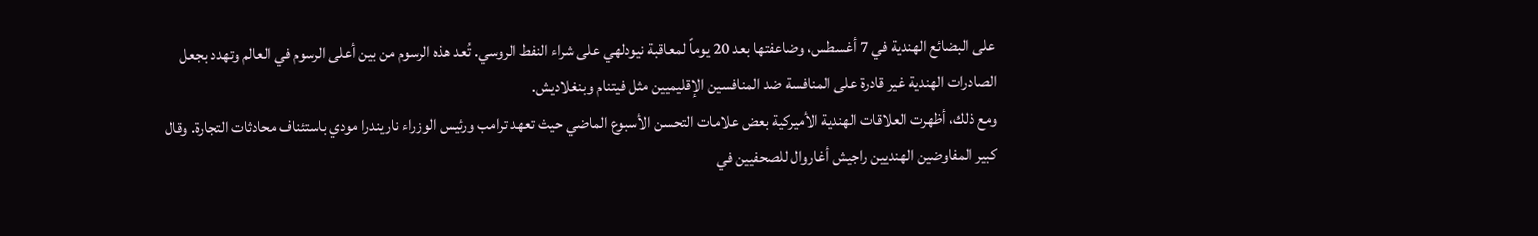على البضائع الهندية في 7 أغسطس، وضاعفتها بعد 20 يوماً لمعاقبة نيودلهي على شراء النفط الروسي. تُعد هذه الرسوم من بين أعلى الرسوم في العالم وتهدد بجعل الصادرات الهندية غير قادرة على المنافسة ضد المنافسين الإقليميين مثل فيتنام وبنغلاديش.
ومع ذلك، أظهرت العلاقات الهندية الأميركية بعض علامات التحسن الأسبوع الماضي حيث تعهد ترامب ورئيس الوزراء ناريندرا مودي باستئناف محادثات التجارة. وقال كبير المفاوضين الهنديين راجيش أغاروال للصحفيين في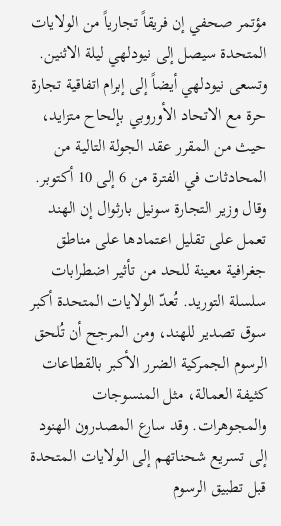مؤتمر صحفي إن فريقاً تجارياً من الولايات المتحدة سيصل إلى نيودلهي ليلة الاثنين.
وتسعى نيودلهي أيضاً إلى إبرام اتفاقية تجارة حرة مع الاتحاد الأوروبي بإلحاح متزايد، حيث من المقرر عقد الجولة التالية من المحادثات في الفترة من 6 إلى 10 أكتوبر.
وقال وزير التجارة سونيل بارثوال إن الهند تعمل على تقليل اعتمادها على مناطق جغرافية معينة للحد من تأثير اضطرابات سلسلة التوريد. تُعدّ الولايات المتحدة أكبر سوق تصدير للهند، ومن المرجح أن تُلحق الرسوم الجمركية الضرر الأكبر بالقطاعات كثيفة العمالة، مثل المنسوجات والمجوهرات. وقد سارع المصدرون الهنود إلى تسريع شحناتهم إلى الولايات المتحدة قبل تطبيق الرسوم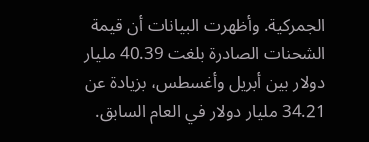الجمركية. وأظهرت البيانات أن قيمة الشحنات الصادرة بلغت 40.39 مليار دولار بين أبريل وأغسطس، بزيادة عن 34.21 مليار دولار في العام السابق.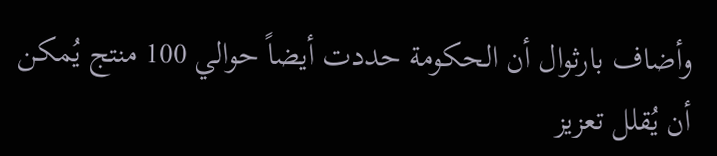وأضاف بارثوال أن الحكومة حددت أيضاً حوالي 100 منتج يُمكن أن يُقلل تعزيز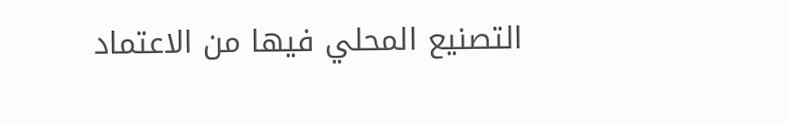التصنيع المحلي فيها من الاعتماد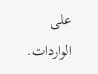على الواردات.